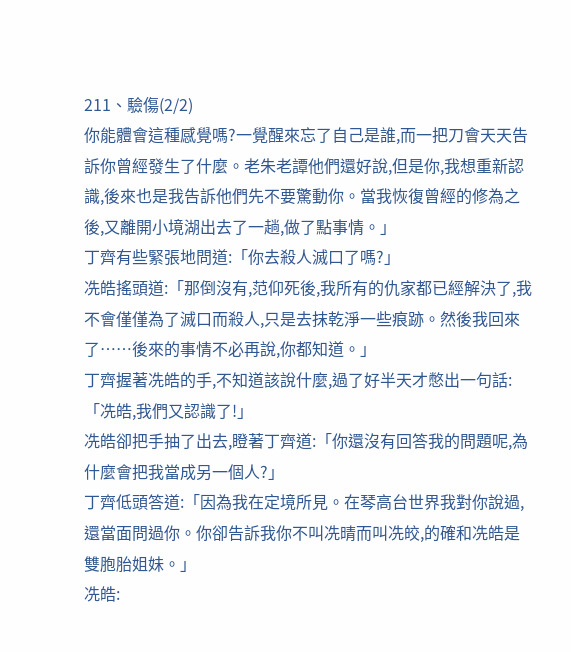211、驗傷(2/2)
你能體會這種感覺嗎?一覺醒來忘了自己是誰,而一把刀會天天告訴你曾經發生了什麼。老朱老譚他們還好說,但是你,我想重新認識,後來也是我告訴他們先不要驚動你。當我恢復曾經的修為之後,又離開小境湖出去了一趟,做了點事情。」
丁齊有些緊張地問道:「你去殺人滅口了嗎?」
冼皓搖頭道:「那倒沒有,范仰死後,我所有的仇家都已經解決了,我不會僅僅為了滅口而殺人,只是去抹乾淨一些痕跡。然後我回來了……後來的事情不必再說,你都知道。」
丁齊握著冼皓的手,不知道該說什麼,過了好半天才憋出一句話:「冼皓,我們又認識了!」
冼皓卻把手抽了出去,瞪著丁齊道:「你還沒有回答我的問題呢,為什麼會把我當成另一個人?」
丁齊低頭答道:「因為我在定境所見。在琴高台世界我對你說過,還當面問過你。你卻告訴我你不叫冼晴而叫冼皎,的確和冼皓是雙胞胎姐妹。」
冼皓: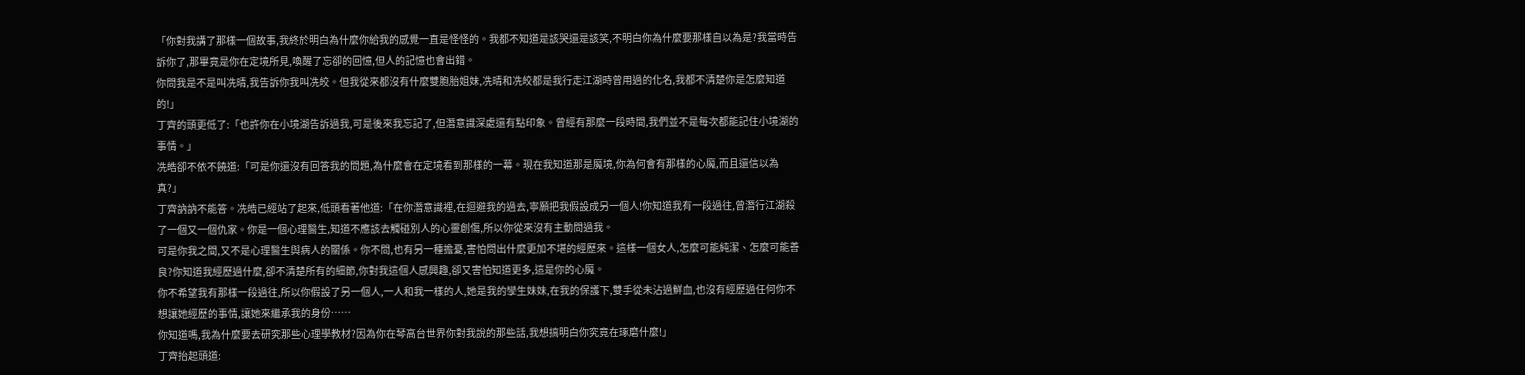「你對我講了那樣一個故事,我終於明白為什麼你給我的感覺一直是怪怪的。我都不知道是該哭還是該笑,不明白你為什麼要那樣自以為是?我當時告訴你了,那畢竟是你在定境所見,喚醒了忘卻的回憶,但人的記憶也會出錯。
你問我是不是叫冼晴,我告訴你我叫冼皎。但我從來都沒有什麼雙胞胎姐妹,冼晴和冼皎都是我行走江湖時曾用過的化名,我都不清楚你是怎麼知道的!」
丁齊的頭更低了:「也許你在小境湖告訴過我,可是後來我忘記了,但潛意識深處還有點印象。曾經有那麼一段時間,我們並不是每次都能記住小境湖的事情。」
冼皓卻不依不饒道:「可是你還沒有回答我的問題,為什麼會在定境看到那樣的一幕。現在我知道那是魔境,你為何會有那樣的心魔,而且還信以為真?」
丁齊訥訥不能答。冼皓已經站了起來,低頭看著他道:「在你潛意識裡,在迴避我的過去,寧願把我假設成另一個人!你知道我有一段過往,曾潛行江湖殺了一個又一個仇家。你是一個心理醫生,知道不應該去觸碰別人的心靈創傷,所以你從來沒有主動問過我。
可是你我之間,又不是心理醫生與病人的關係。你不問,也有另一種擔憂,害怕問出什麼更加不堪的經歷來。這樣一個女人,怎麼可能純潔、怎麼可能善良?你知道我經歷過什麼,卻不清楚所有的細節,你對我這個人感興趣,卻又害怕知道更多,這是你的心魔。
你不希望我有那樣一段過往,所以你假設了另一個人,一人和我一樣的人,她是我的孿生妹妹,在我的保護下,雙手從未沾過鮮血,也沒有經歷過任何你不想讓她經歷的事情,讓她來繼承我的身份……
你知道嗎,我為什麼要去研究那些心理學教材?因為你在琴高台世界你對我說的那些話,我想搞明白你究竟在琢磨什麼!」
丁齊抬起頭道: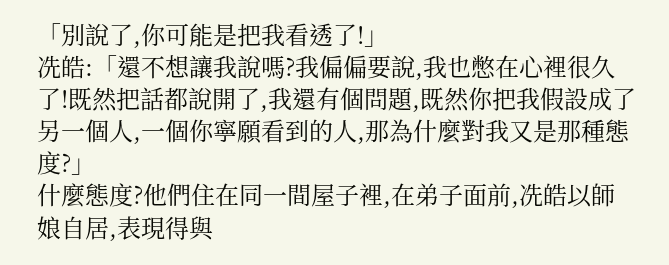「別說了,你可能是把我看透了!」
冼皓:「還不想讓我說嗎?我偏偏要說,我也憋在心裡很久了!既然把話都說開了,我還有個問題,既然你把我假設成了另一個人,一個你寧願看到的人,那為什麼對我又是那種態度?」
什麼態度?他們住在同一間屋子裡,在弟子面前,冼皓以師娘自居,表現得與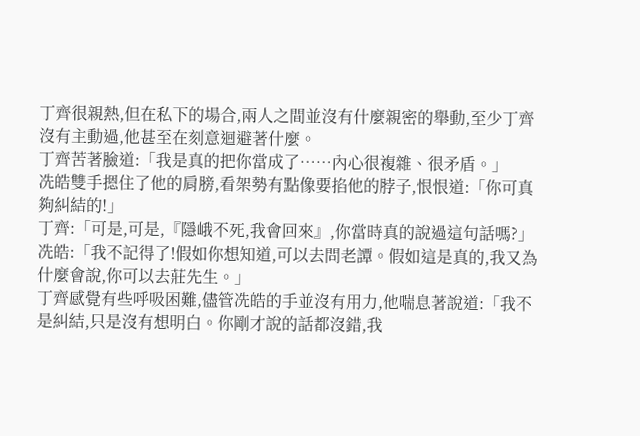丁齊很親熱,但在私下的場合,兩人之間並沒有什麼親密的舉動,至少丁齊沒有主動過,他甚至在刻意迴避著什麼。
丁齊苦著臉道:「我是真的把你當成了……內心很複雜、很矛盾。」
冼皓雙手摁住了他的肩膀,看架勢有點像要掐他的脖子,恨恨道:「你可真夠糾結的!」
丁齊:「可是,可是,『隱峨不死,我會回來』,你當時真的說過這句話嗎?」
冼皓:「我不記得了!假如你想知道,可以去問老譚。假如這是真的,我又為什麼會說,你可以去莊先生。」
丁齊感覺有些呼吸困難,儘管冼皓的手並沒有用力,他喘息著說道:「我不是糾結,只是沒有想明白。你剛才說的話都沒錯,我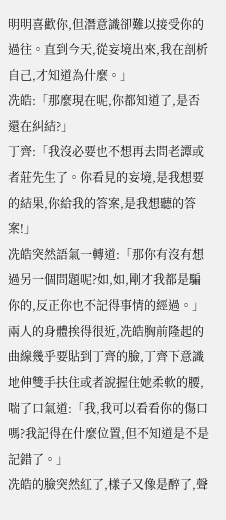明明喜歡你,但潛意識卻難以接受你的過往。直到今天,從妄境出來,我在剖析自己,才知道為什麼。」
冼皓:「那麼現在呢,你都知道了,是否還在糾結?」
丁齊:「我沒必要也不想再去問老譚或者莊先生了。你看見的妄境,是我想要的結果,你給我的答案,是我想聽的答案!」
冼皓突然語氣一轉道:「那你有沒有想過另一個問題呢?如,如,剛才我都是騙你的,反正你也不記得事情的經過。」
兩人的身體挨得很近,冼皓胸前隆起的曲線幾乎要貼到丁齊的臉,丁齊下意識地伸雙手扶住或者說握住她柔軟的腰,喘了口氣道:「我,我可以看看你的傷口嗎?我記得在什麼位置,但不知道是不是記錯了。」
冼皓的臉突然紅了,樣子又像是醉了,聲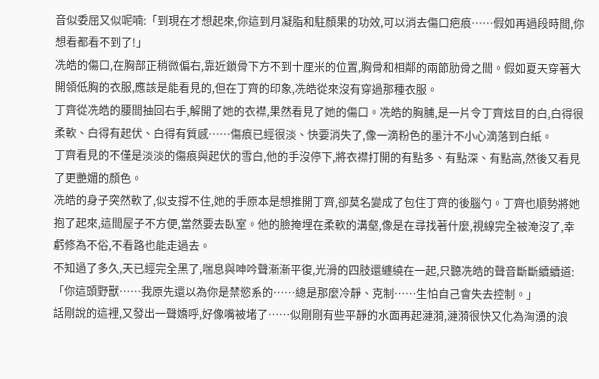音似委屈又似呢喃:「到現在才想起來,你這到月凝脂和駐顏果的功效,可以消去傷口疤痕……假如再過段時間,你想看都看不到了!」
冼皓的傷口,在胸部正稍微偏右,靠近鎖骨下方不到十厘米的位置,胸骨和相鄰的兩節肋骨之間。假如夏天穿著大開領低胸的衣服,應該是能看見的,但在丁齊的印象,冼皓從來沒有穿過那種衣服。
丁齊從冼皓的腰間抽回右手,解開了她的衣襟,果然看見了她的傷口。冼皓的胸脯,是一片令丁齊炫目的白,白得很柔軟、白得有起伏、白得有質感……傷痕已經很淡、快要消失了,像一滴粉色的墨汁不小心滴落到白紙。
丁齊看見的不僅是淡淡的傷痕與起伏的雪白,他的手沒停下,將衣襟打開的有點多、有點深、有點高,然後又看見了更艷媚的顏色。
冼皓的身子突然軟了,似支撐不住,她的手原本是想推開丁齊,卻莫名變成了包住丁齊的後腦勺。丁齊也順勢將她抱了起來,這間屋子不方便,當然要去臥室。他的臉掩埋在柔軟的溝壑,像是在尋找著什麼,視線完全被淹沒了,幸虧修為不俗,不看路也能走過去。
不知過了多久,天已經完全黑了,喘息與呻吟聲漸漸平復,光滑的四肢還纏繞在一起,只聽冼皓的聲音斷斷續續道:「你這頭野獸……我原先還以為你是禁慾系的……總是那麼冷靜、克制……生怕自己會失去控制。」
話剛說的這裡,又發出一聲嬌呼,好像嘴被堵了……似剛剛有些平靜的水面再起漣漪,漣漪很快又化為洶湧的浪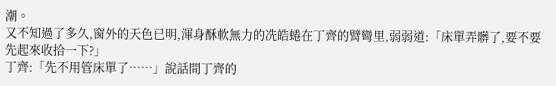潮。
又不知過了多久,窗外的天色已明,渾身酥軟無力的冼皓蜷在丁齊的臂彎里,弱弱道:「床單弄髒了,要不要先起來收拾一下?」
丁齊:「先不用管床單了……」說話間丁齊的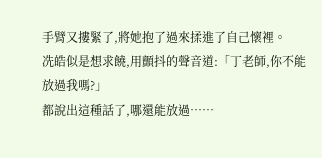手臂又摟緊了,將她抱了過來揉進了自己懷裡。
冼皓似是想求饒,用顫抖的聲音道:「丁老師,你不能放過我嗎?」
都說出這種話了,哪還能放過……